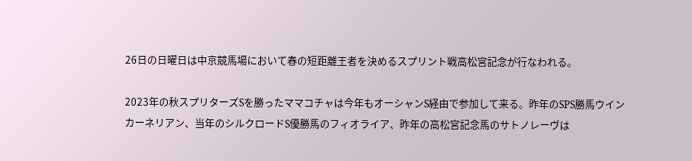26日の日曜日は中京競馬場において春の短距離王者を決めるスプリント戦高松宮記念が行なわれる。

2023年の秋スプリターズSを勝ったママコチャは今年もオーシャンS経由で参加して来る。昨年のSPS勝馬ウインカーネリアン、当年のシルクロードS優勝馬のフィオライア、昨年の高松宮記念馬のサトノレーヴは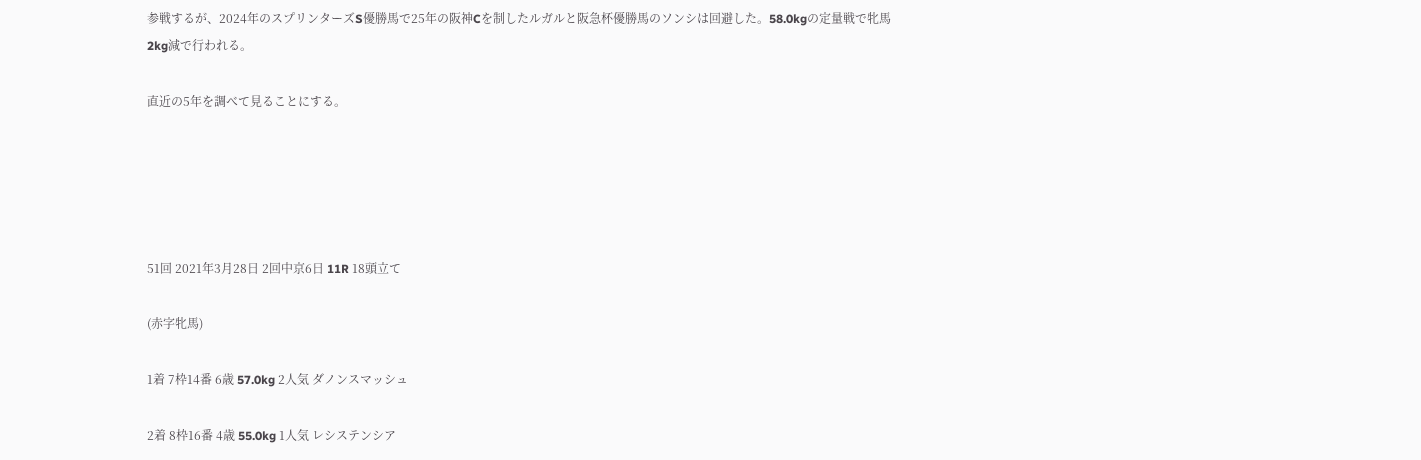参戦するが、2024年のスプリンターズS優勝馬で25年の阪神Cを制したルガルと阪急杯優勝馬のソンシは回避した。58.0kgの定量戦で牝馬2kg減で行われる。

直近の5年を調べて見ることにする。





51回 2021年3月28日 2回中京6日 11R 18頭立て

(赤字牝馬)

1着 7枠14番 6歳 57.0kg 2人気 ダノンスマッシュ

2着 8枠16番 4歳 55.0kg 1人気 レシステンシア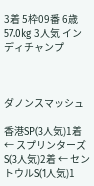3着 5枠09番 6歳 57.0kg 3人気 インディチャンプ



ダノンスマッシュ

香港SP(3人気)1着 ← スプリンターズS(3人気)2着 ← セントウルS(1人気)1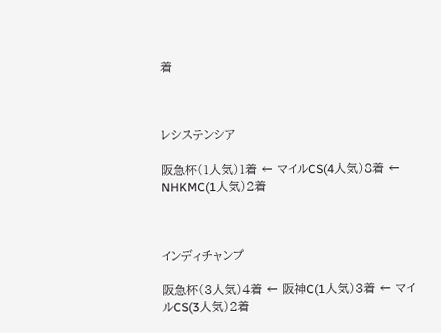着



レシステンシア

阪急杯(1人気)1着 ← マイルCS(4人気)8着 ← NHKMC(1人気)2着



インディチャンプ

阪急杯(3人気)4着 ← 阪神C(1人気)3着 ← マイルCS(3人気)2着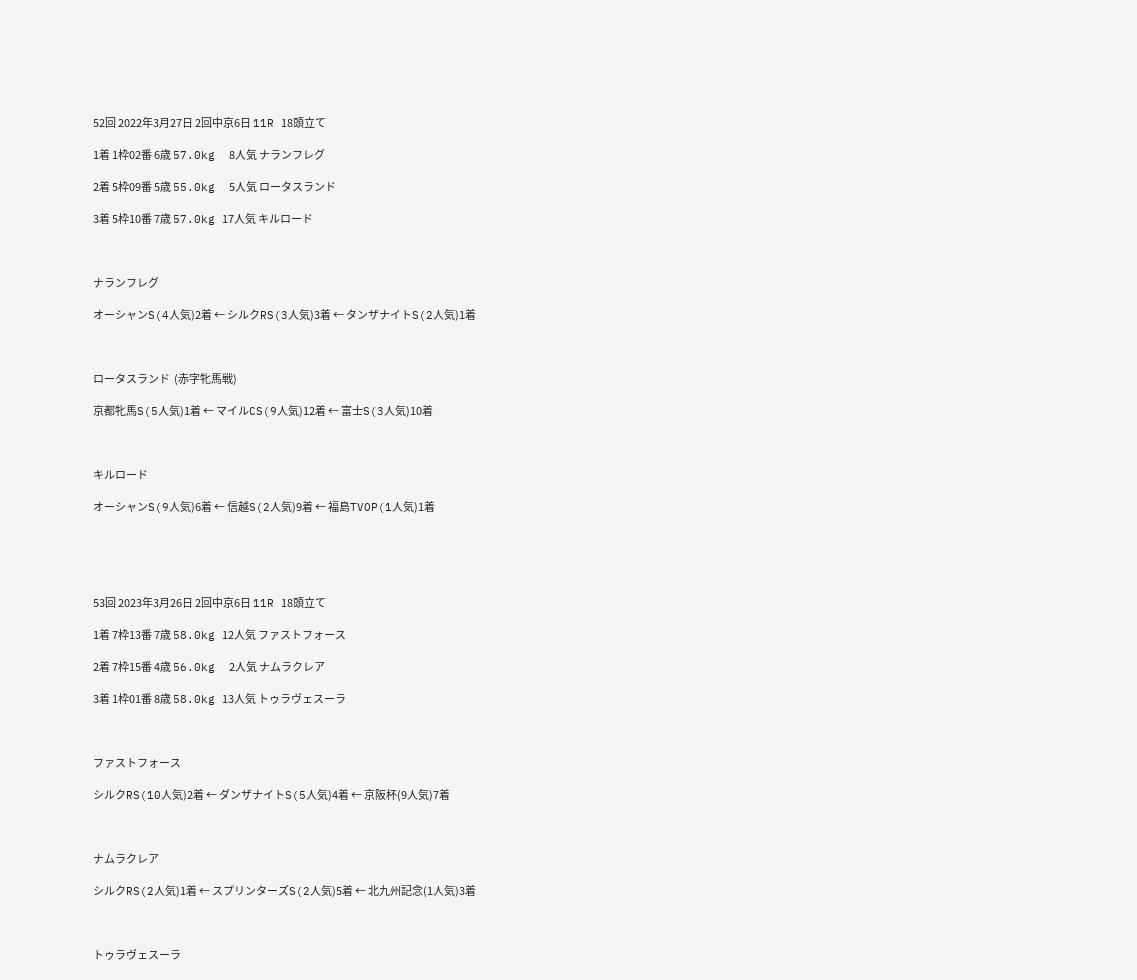52回 2022年3月27日 2回中京6日 11R 18頭立て

1着 1枠02番 6歳 57.0kg  8人気 ナランフレグ

2着 5枠09番 5歳 55.0kg  5人気 ロータスランド

3着 5枠10番 7歳 57.0kg 17人気 キルロード



ナランフレグ

オーシャンS(4人気)2着 ← シルクRS(3人気)3着 ← タンザナイトS(2人気)1着



ロータスランド  (赤字牝馬戦)

京都牝馬S(5人気)1着 ← マイルCS(9人気)12着 ← 富士S(3人気)10着



キルロード

オーシャンS(9人気)6着 ← 信越S(2人気)9着 ← 福島TVOP(1人気)1着





53回 2023年3月26日 2回中京6日 11R 18頭立て

1着 7枠13番 7歳 58.0kg 12人気 ファストフォース

2着 7枠15番 4歳 56.0kg  2人気 ナムラクレア

3着 1枠01番 8歳 58.0kg 13人気 トゥラヴェスーラ



ファストフォース

シルクRS(10人気)2着 ← ダンザナイトS(5人気)4着 ← 京阪杯(9人気)7着



ナムラクレア

シルクRS(2人気)1着 ← スプリンターズS(2人気)5着 ← 北九州記念(1人気)3着



トゥラヴェスーラ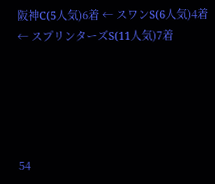阪神C(5人気)6着 ← スワンS(6人気)4着 ← スプリンターズS(11人気)7着





54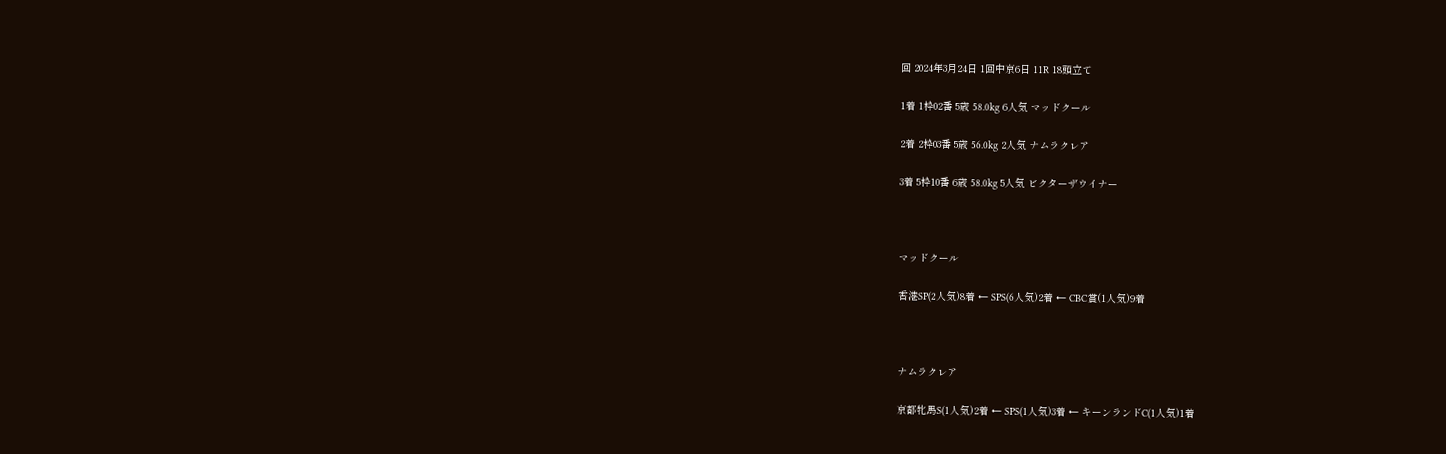回 2024年3月24日 1回中京6日 11R 18頭立て

1着 1枠02番 5歳 58.0kg 6人気 マッドクール

2着 2枠03番 5歳 56.0kg 2人気 ナムラクレア

3着 5枠10番 6歳 58.0kg 5人気 ビクターザウイナー



マッドクール

香港SP(2人気)8着 ← SPS(6人気)2着 ← CBC賞(1人気)9着



ナムラクレア

京都牝馬S(1人気)2着 ← SPS(1人気)3着 ← キーンランドC(1人気)1着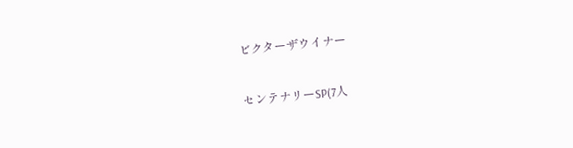ビクターザウイナー

センテナリーSP(7人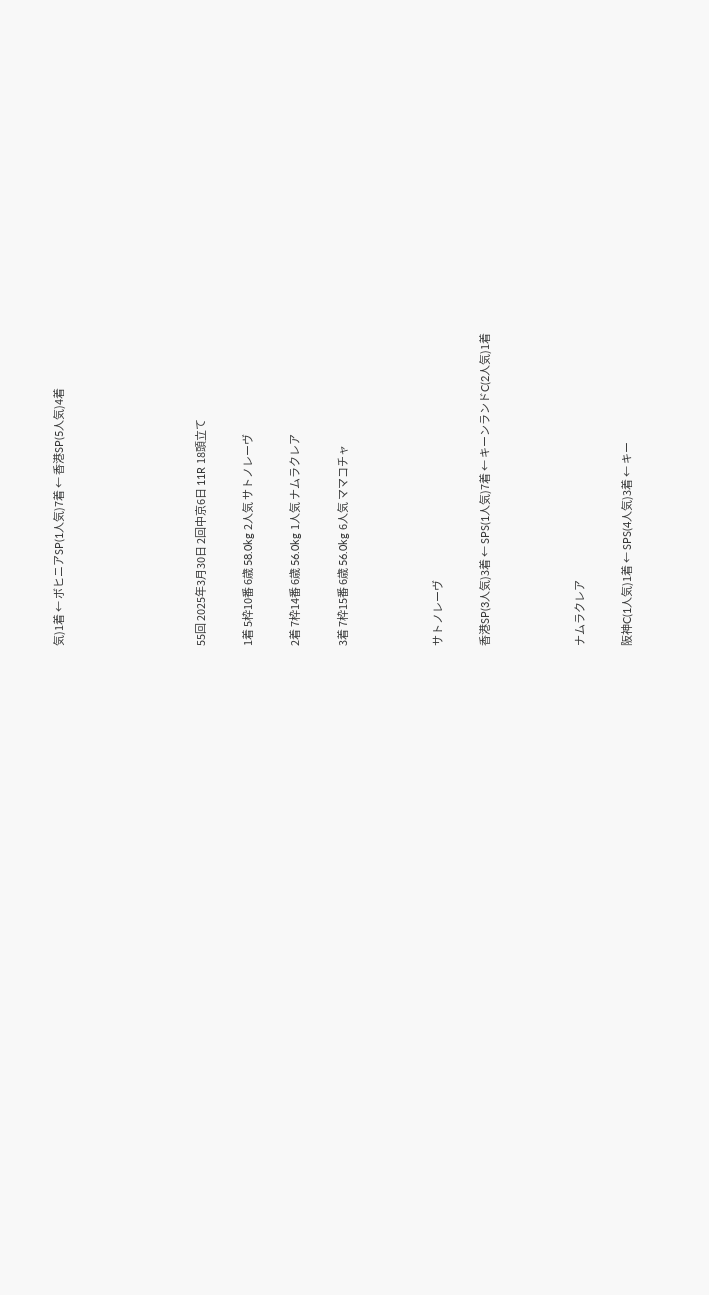気)1着 ← ボヒニアSP(1人気)7着 ← 香港SP(5人気)4着





55回 2025年3月30日 2回中京6日 11R 18頭立て

1着 5枠10番 6歳 58.0kg 2人気 サトノレーヴ

2着 7枠14番 6歳 56.0kg 1人気 ナムラクレア

3着 7枠15番 6歳 56.0kg 6人気 ママコチャ



サトノレーヴ

香港SP(3人気)3着 ← SPS(1人気)7着 ← キーンランドC(2人気)1着



ナムラクレア

阪神C(1人気)1着 ← SPS(4人気)3着 ← キー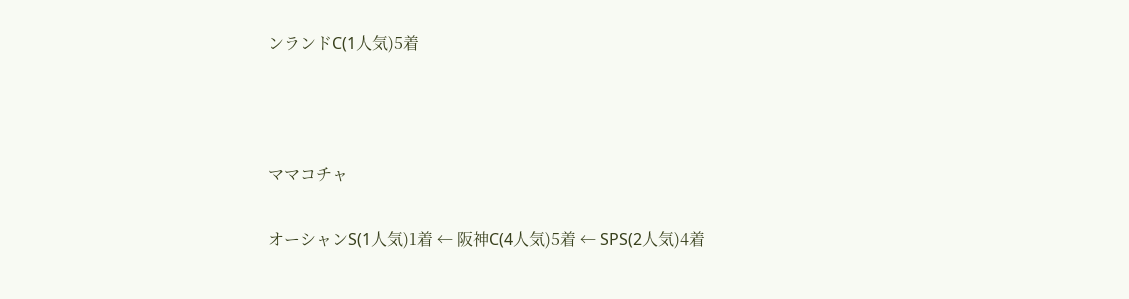ンランドC(1人気)5着



ママコチャ

オーシャンS(1人気)1着 ← 阪神C(4人気)5着 ← SPS(2人気)4着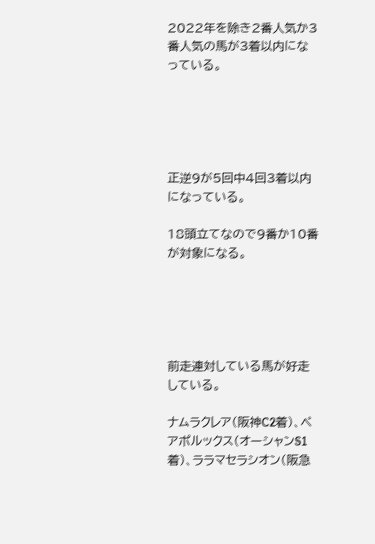2022年を除き2番人気か3番人気の馬が3着以内になっている。





正逆9が5回中4回3着以内になっている。

18頭立てなので9番か10番が対象になる。





前走連対している馬が好走している。

ナムラクレア(阪神C2着)、ペアポルックス(オーシャンS1着)、ララマセラシオン(阪急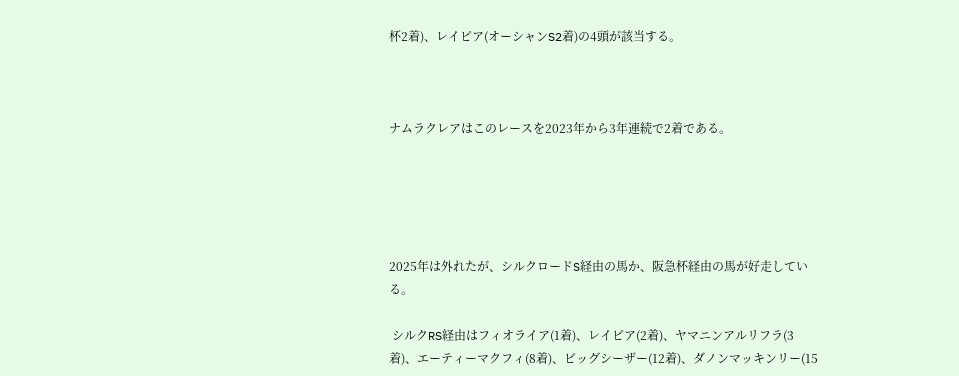杯2着)、レイピア(オーシャンS2着)の4頭が該当する。



ナムラクレアはこのレースを2023年から3年連続で2着である。





2025年は外れたが、シルクロードS経由の馬か、阪急杯経由の馬が好走している。

 シルクRS経由はフィオライア(1着)、レイピア(2着)、ヤマニンアルリフラ(3着)、エーティーマクフィ(8着)、ビッグシーザー(12着)、ダノンマッキンリー(15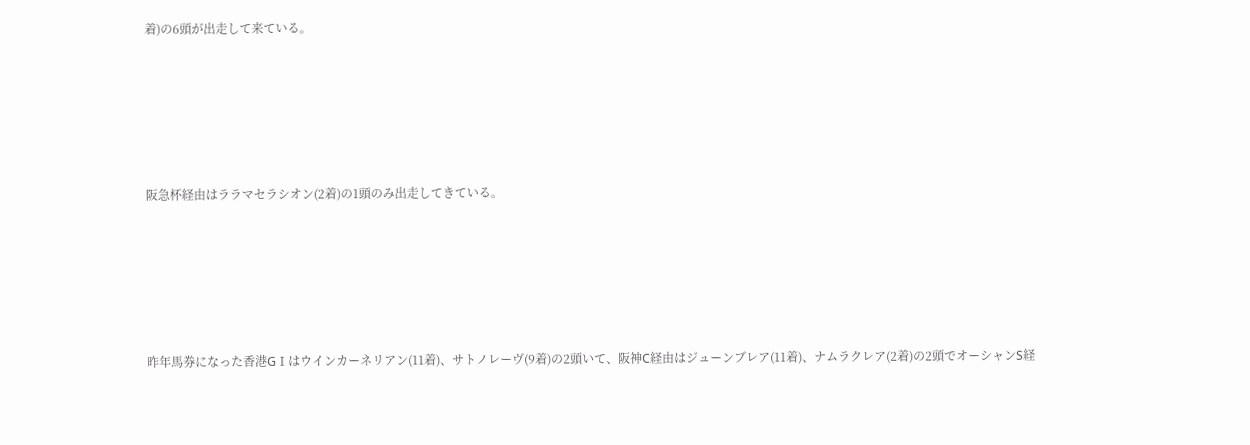着)の6頭が出走して来ている。





阪急杯経由はララマセラシオン(2着)の1頭のみ出走してきている。





昨年馬券になった香港GⅠはウインカーネリアン(11着)、サトノレーヴ(9着)の2頭いて、阪神C経由はジューンブレア(11着)、ナムラクレア(2着)の2頭でオーシャンS経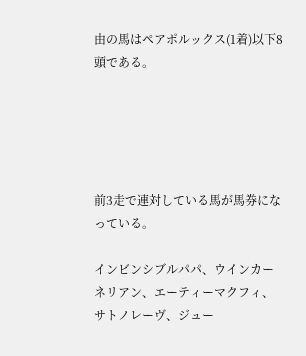由の馬はペアポルックス(1着)以下8頭である。





前3走で連対している馬が馬券になっている。

インビンシブルパパ、ウインカーネリアン、エーティーマクフィ、サトノレーヴ、ジュー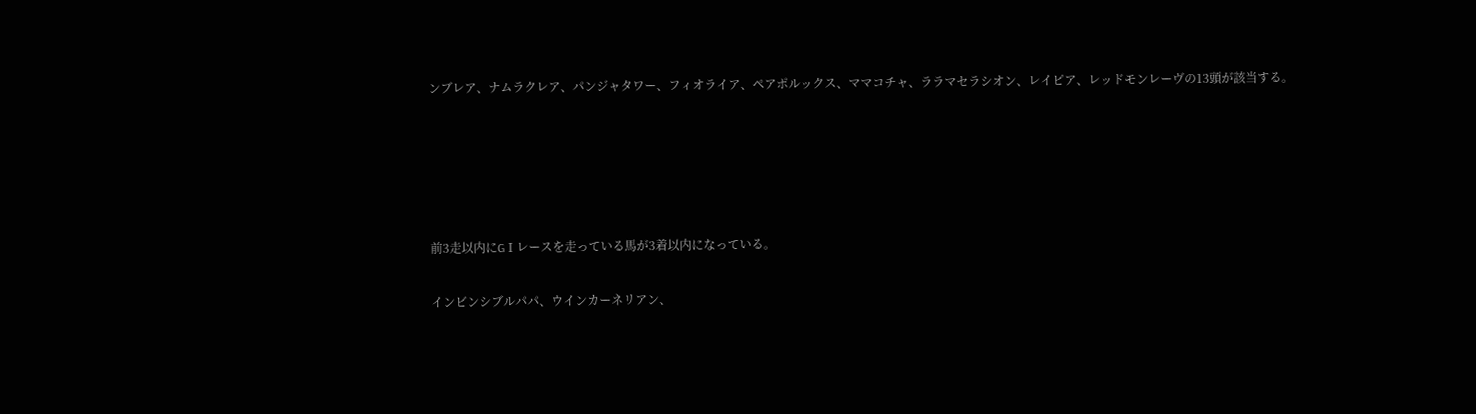ンブレア、ナムラクレア、パンジャタワー、フィオライア、ペアポルックス、ママコチャ、ララマセラシオン、レイピア、レッドモンレーヴの13頭が該当する。





前3走以内にGⅠレースを走っている馬が3着以内になっている。

インビンシブルパパ、ウインカーネリアン、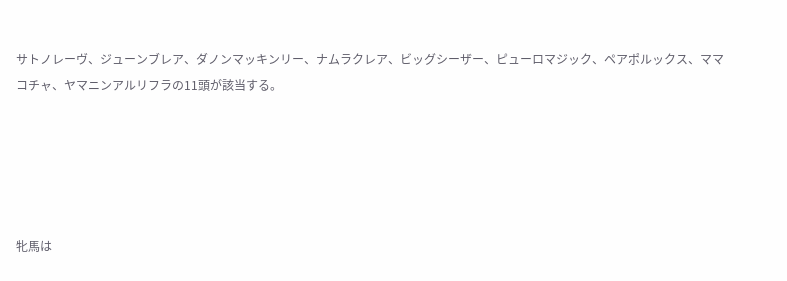サトノレーヴ、ジューンブレア、ダノンマッキンリー、ナムラクレア、ビッグシーザー、ピューロマジック、ペアポルックス、ママコチャ、ヤマニンアルリフラの11頭が該当する。





牝馬は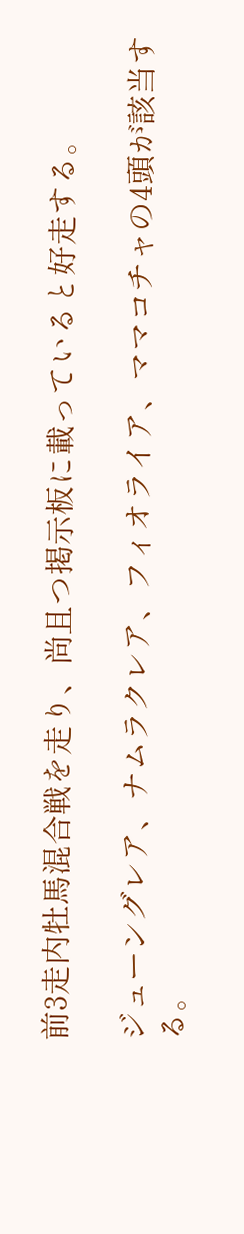前3走内牡馬混合戦を走り、尚且つ掲示板に載っていると好走する。

ジューングレア、ナムラクレア、フィオライア、ママコチャの4頭が該当する。